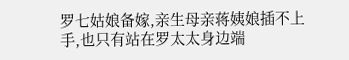罗七姑娘备嫁,亲生母亲蒋姨娘插不上手,也只有站在罗太太身边端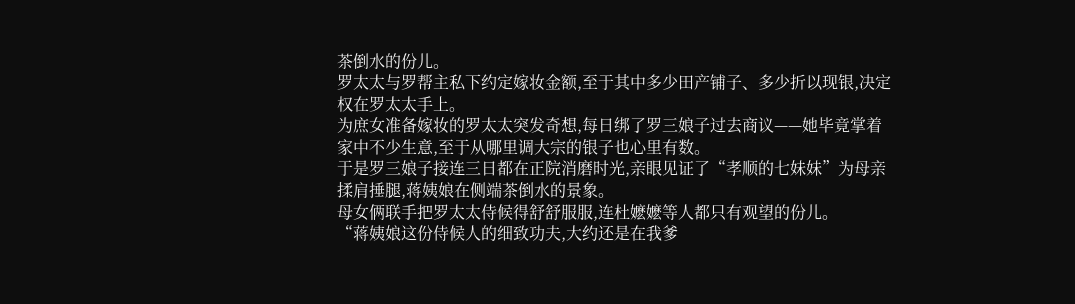茶倒水的份儿。
罗太太与罗帮主私下约定嫁妆金额,至于其中多少田产铺子、多少折以现银,决定权在罗太太手上。
为庶女准备嫁妆的罗太太突发奇想,每日绑了罗三娘子过去商议——她毕竟掌着家中不少生意,至于从哪里调大宗的银子也心里有数。
于是罗三娘子接连三日都在正院消磨时光,亲眼见证了“孝顺的七妹妹”为母亲揉肩捶腿,蒋姨娘在侧端茶倒水的景象。
母女俩联手把罗太太侍候得舒舒服服,连杜嬷嬷等人都只有观望的份儿。
“蒋姨娘这份侍候人的细致功夫,大约还是在我爹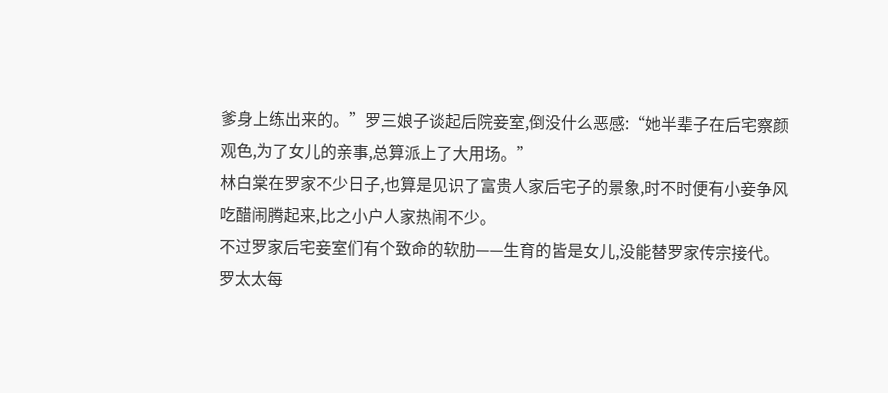爹身上练出来的。”罗三娘子谈起后院妾室,倒没什么恶感:“她半辈子在后宅察颜观色,为了女儿的亲事,总算派上了大用场。”
林白棠在罗家不少日子,也算是见识了富贵人家后宅子的景象,时不时便有小妾争风吃醋闹腾起来,比之小户人家热闹不少。
不过罗家后宅妾室们有个致命的软肋——生育的皆是女儿,没能替罗家传宗接代。
罗太太每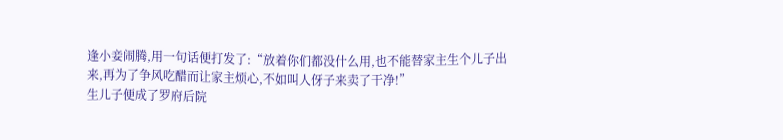逢小妾闹腾,用一句话便打发了:“放着你们都没什么用,也不能替家主生个儿子出来,再为了争风吃醋而让家主烦心,不如叫人伢子来卖了干净!”
生儿子便成了罗府后院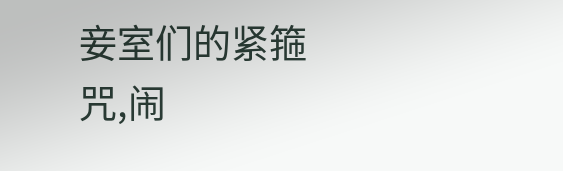妾室们的紧箍咒,闹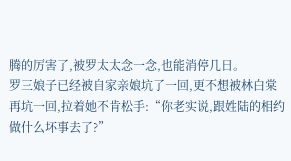腾的厉害了,被罗太太念一念,也能消停几日。
罗三娘子已经被自家亲娘坑了一回,更不想被林白棠再坑一回,拉着她不肯松手:“你老实说,跟姓陆的相约做什么坏事去了?”